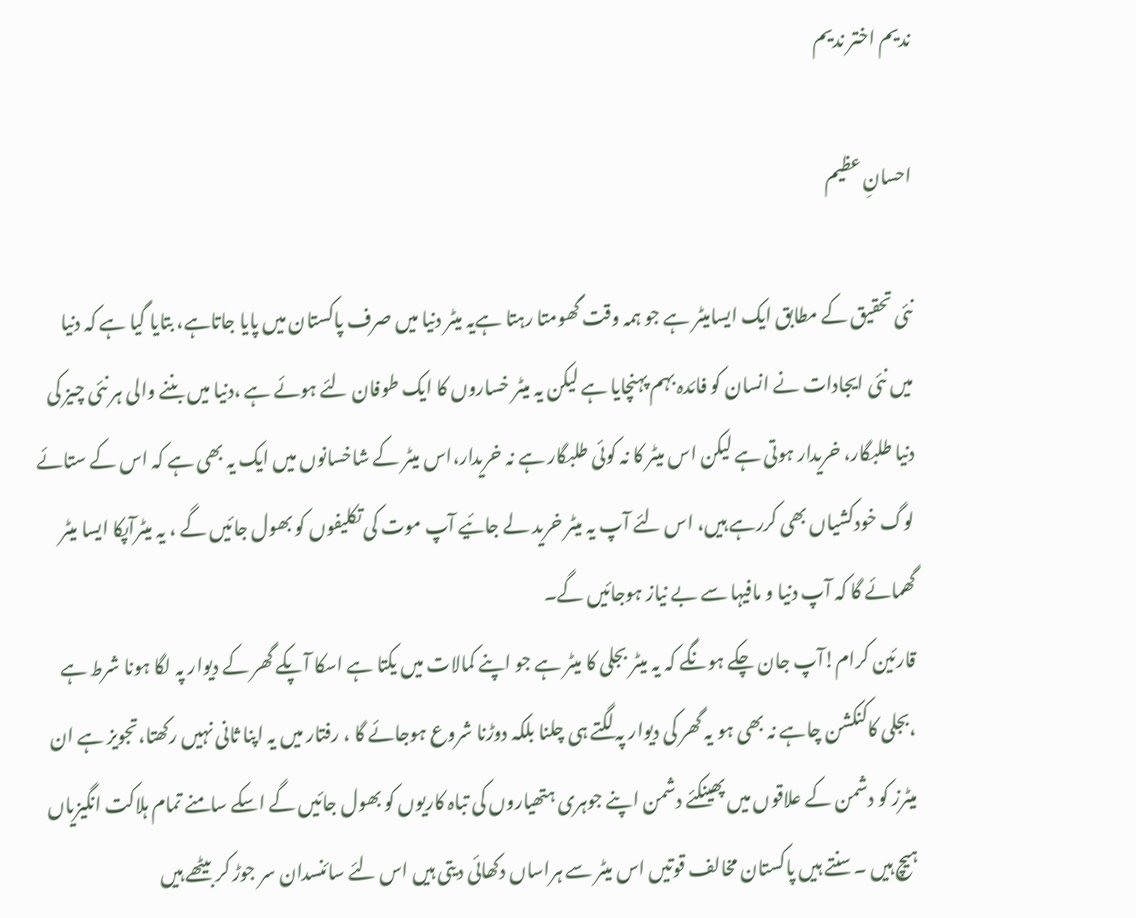ندیم اختر ندیم

احسانِ عظیم

نئی تحقیق کے مطابق ایک ایسامیٹر ہے جو ہمہ وقت گھومتا رہتا ہےیہ میٹر دنیا میں صرف پاکستان میں پایا جاتاہے، بتایا گیا ہے کہ دنیا میں نئی ایجادات نے انسان کو فائدہ بہم پہنچایا ہے لیکن یہ میٹر خساروں کا ایک طوفان لئے ہوئے ہے ،دنیا میں بننے والی ہر نئی چیز کی دنیا طلبگار، خریدار ہوتی ہے لیکن اس میٹر کا نہ کوئی طلبگار ہے نہ خریدار،اس میٹر کے شاخسانوں میں ایک یہ بھی ہے کہ اس کے ستائے لوگ خودکشیاں بھی کررہے ہیں، اس لئے آپ یہ میٹر خرید لے جائیے آپ موت کی تکلیفوں کو بھول جائیں گے ، یہ میٹرآپکا ایسا میٹر گھمائے گا کہ آپ دنیا و مافیہا سے بے نیاز ہوجائیں گے۔
قارئین کرام!آپ جان چکے ہونگے کہ یہ میٹر بجلی کا میٹر ہے جو اپنے کمالات میں یکتا ہے اسکا آپکے گھر کے دیوار پہ لگا ہونا شرط ہے ،بجلی کاکنکشن چاہے نہ بھی ہو یہ گھر کی دیوار پہ لگتے ہی چلنا بلکہ دوڑنا شروع ہوجائے گا ، رفتار میں یہ اپنا ثانی نہیں رکھتا،تجویز ہے ان میٹرز کو دشمن کے علاقوں میں پھینکئے دشمن اپنے جوہری ہتھیاروں کی تباہ کاریوں کو بھول جائیں گے اسکے سامنے تمام ہلاکت انگیزیاں ہیچ ہیں ۔سنتے ہیں پاکستان مخالف قوتیں اس میٹر سے ہراساں دکھائی دیتی ہیں اس لئے سائنسدان سر جوڑ کر بیٹھے ہیں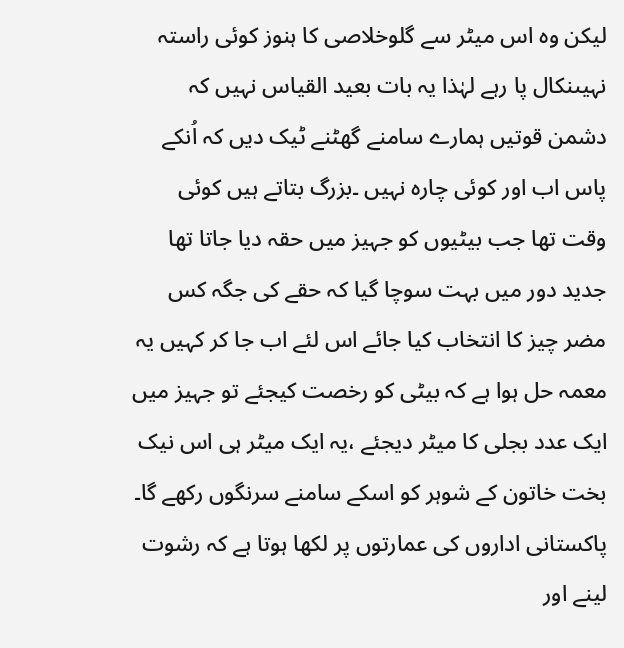لیکن وہ اس میٹر سے گلوخلاصی کا ہنوز کوئی راستہ نہیںنکال پا رہے لہٰذا یہ بات بعید القیاس نہیں کہ دشمن قوتیں ہمارے سامنے گھٹنے ٹیک دیں کہ اُنکے پاس اب اور کوئی چارہ نہیں ۔بزرگ بتاتے ہیں کوئی وقت تھا جب بیٹیوں کو جہیز میں حقہ دیا جاتا تھا جدید دور میں بہت سوچا گیا کہ حقے کی جگہ کس مضر چیز کا انتخاب کیا جائے اس لئے اب جا کر کہیں یہ معمہ حل ہوا ہے کہ بیٹی کو رخصت کیجئے تو جہیز میں ایک عدد بجلی کا میٹر دیجئے ،یہ ایک میٹر ہی اس نیک بخت خاتون کے شوہر کو اسکے سامنے سرنگوں رکھے گا۔
پاکستانی اداروں کی عمارتوں پر لکھا ہوتا ہے کہ رشوت لینے اور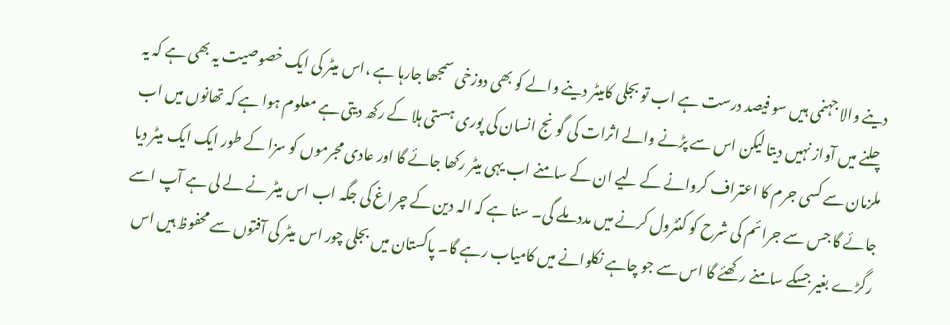دینے والا جہنمی ہیں سو فیصد درست ہے اب تو بجلی کامیٹر دینے والے کو بھی دوزخی سمجھا جارہا ہے ،اس میٹر کی ایک خصوصیت یہ بھی ہے کہ یہ چلنے میں آواز نہیں دیتا لیکن اس سے پڑنے والے اثرات کی گونج انسان کی پوری ہستی ہلا کے رکھ دیتی ہے معلوم ہوا ہے کہ تھانوں میں اب ملزمان سے کسی جرم کا اعتراف کروانے کے لیے ان کے سامنے اب یہی میٹر رکھا جائے گا اور عادی مجرموں کو سزا کے طور ایک ایک میٹر دیا جائے گا جس سے جرائم کی شرح کو کنٹرول کرنے میں مدد ملے گی۔ سنا ہے کہ الہ دین کے چراغ کی جگہ اب اس میٹر نے لے لی ہے آپ اسے رگڑے بغیر جسکے سامنے رکھئے گا اس سے جو چاہے نکلوانے میں کامیاب رہے گا۔ پاکستان میں بجلی چور اس میٹر کی آفتوں سے محفوظ ہیں اس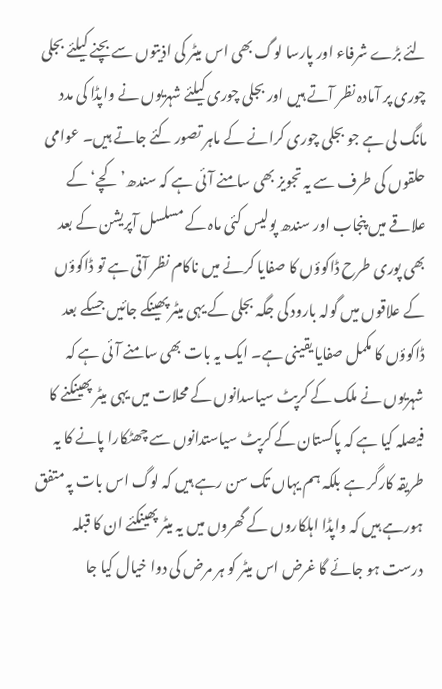لئے بڑے شرفاء اور پارسا لوگ بھی اس میٹر کی اذیتوں سے بچنے کیلئے بجلی چوری پر آمادہ نظر آتے ہیں اور بجلی چوری کیلئے شہریوں نے واپڈا کی مدد مانگ لی ہے جو بجلی چوری کرانے کے ماہر تصور کئے جاتے ہیں۔ عوامی حلقوں کی طرف سے یہ تجویز بھی سامنے آئی ہے کہ سندھ’کچے‘ کے علاقے میں پنجاب اور سندھ پولیس کئی ماہ کے مسلسل آپریشن کے بعد بھی پوری طرح ڈاکوؤں کا صفایا کرنے میں ناکام نظر آتی ہے تو ڈاکوؤں کے علاقوں میں گولہ بارود کی جگہ بجلی کے یہی میٹر پھینکے جائیں جسکے بعد ڈاکوؤں کا مکمل صفایا یقینی ہے۔ ایک یہ بات بھی سامنے آئی ہے کہ شہریوں نے ملک کے کرپٹ سیاسدانوں کے محلات میں یہی میٹر پھینکنے کا فیصلہ کیا ہے کہ پاکستان کے کرپٹ سیاستدانوں سے چھٹکارا پانے کا یہ طریقہ کارگر ہے بلکہ ہم یہاں تک سن رہے ہیں کہ لوگ اس بات پہ متفق ہورہے ہیں کہ واپڈا اہلکاروں کے گھروں میں یہ میٹر پھینکئے ان کا قبلہ درست ہو جائے گا غرض اس میٹر کو ہر مرض کی دوا خیال کیا جا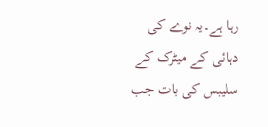رہا ہے۔یہ نوے کی دہائی کے میٹرک کے سلیبس کی بات جب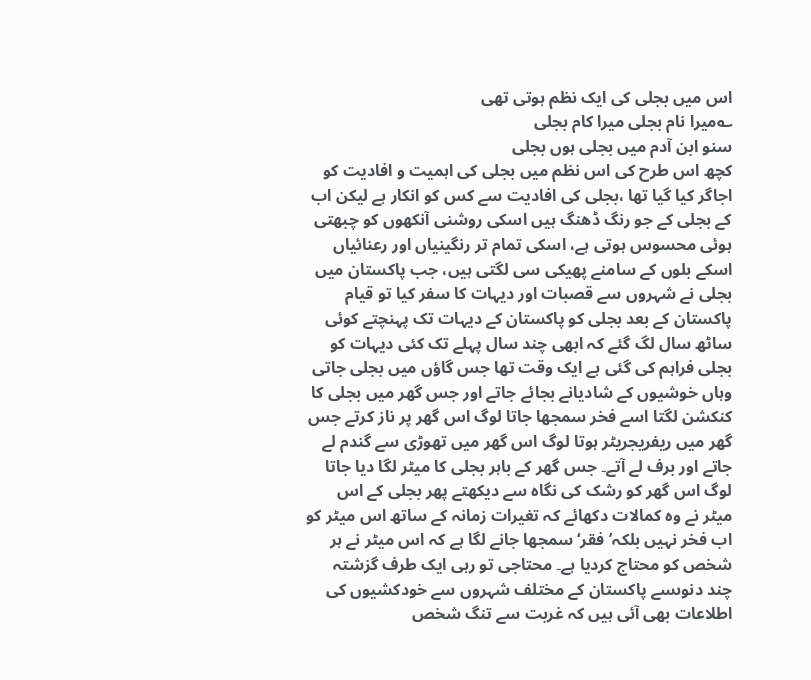اس میں بجلی کی ایک نظم ہوتی تھی
؎میرا نام بجلی میرا کام بجلی
سنو ابن آدم میں بجلی ہوں بجلی
کچھ اس طرح کی اس نظم میں بجلی کی اہمیت و افادیت کو اجاگر کیا گیا تھا ،بجلی کی افادیت سے کس کو انکار ہے لیکن اب کے بجلی کے جو رنگ ڈھنگ ہیں اسکی روشنی آنکھوں کو چبھتی ہوئی محسوس ہوتی ہے، اسکی تمام تر رنگینیاں اور رعنائیاں اسکے بلوں کے سامنے پھیکی سی لگتی ہیں، جب پاکستان میں بجلی نے شہروں سے قصبات اور دیہات کا سفر کیا تو قیام پاکستان کے بعد بجلی کو پاکستان کے دیہات تک پہنچتے کوئی ساٹھ سال لگ گئے کہ ابھی چند سال پہلے تک کئی دیہات کو بجلی فراہم کی گئی ہے ایک وقت تھا جس گاؤں میں بجلی جاتی وہاں خوشیوں کے شادیانے بجائے جاتے اور جس گھر میں بجلی کا کنکشن لگتا اسے فخر سمجھا جاتا لوگ اس گھر پر ناز کرتے جس گھر میں ریفریجریٹر ہوتا لوگ اس گھر میں تھوڑی سے گندم لے جاتے اور برف لے آتے۔ جس گھر کے باہر بجلی کا میٹر لگا دیا جاتا لوگ اس گھر کو رشک کی نگاہ سے دیکھتے پھر بجلی کے اس میٹر نے وہ کمالات دکھائے کہ تغیرات زمانہ کے ساتھ اس میٹر کو اب فخر نہیں بلکہ’فقر‘ سمجھا جانے لگا ہے کہ اس میٹر نے ہر شخص کو محتاج کردیا ہے۔ محتاجی تو رہی ایک طرف گزشتہ چند دنوںسے پاکستان کے مختلف شہروں سے خودکشیوں کی اطلاعات بھی آئی ہیں کہ غربت سے تنگ شخص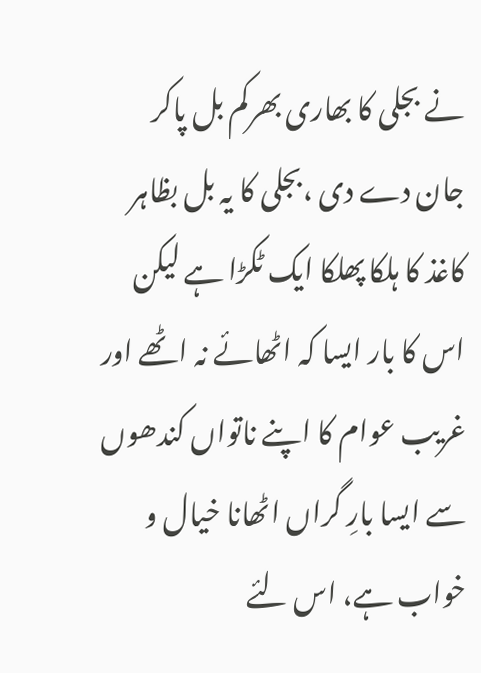نے بجلی کا بھاری بھرکم بل پاکر جان دے دی ،بجلی کا یہ بل بظاہر کاغذ کا ہلکا پھلکا ایک ٹکڑا ہے لیکن اس کا بار ایسا کہ اٹھائے نہ اٹھے اور غریب عوام کا اپنے ناتواں کندھوں سے ایسا بارِ گراں اٹھانا خیال و خواب ہے، اس لئے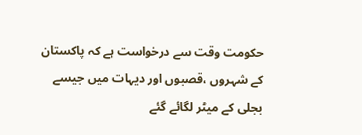حکومت وقت سے درخواست ہے کہ پاکستان کے شہروں ،قصبوں اور دیہات میں جیسے بجلی کے میٹر لگائے گئے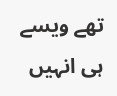تھے ویسے ہی انہیں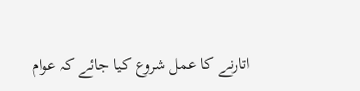اتارنے کا عمل شروع کیا جائے کہ عوام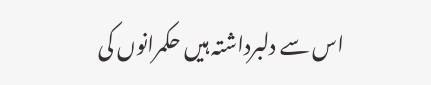اس سے دلبرداشتہ ہیں حکمرانوں کی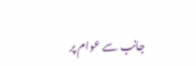جانب سے عوام پر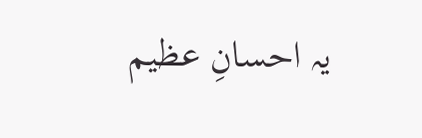یہ احسانِ عظیم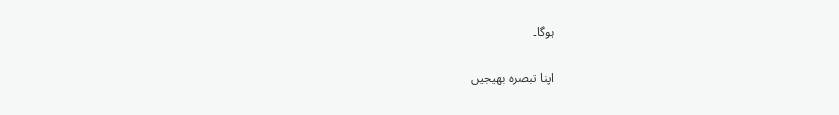ہوگا۔

اپنا تبصرہ بھیجیں